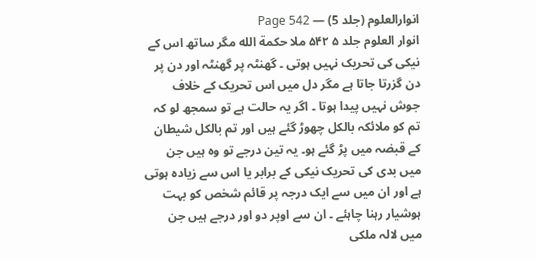انوارالعلوم (جلد 5) — Page 542
انوار العلوم جلد ۵ ۵۴۲ ملا حكمة الله مگر ساتھ اس کے نیکی کی تحریک نہیں ہوتی ۔ گھنٹہ پر گھنٹہ اور دن پر دن گزرتا جاتا ہے مگر دل میں اس تحریک کے خلاف جوش نہیں پیدا ہوتا ۔ اگر یہ حالت ہے تو سمجھ لو کہ تم کو ملائکہ بالکل چھوڑ گئے ہیں اور تم بالکل شیطان کے قبضہ میں پڑ گئے ہو۔ یہ تین درجے تو وہ ہیں جن میں بدی کی تحریک نیکی کے برابر یا اس سے زیادہ ہوتی ہے اور ان میں سے ایک درجہ پر قائم شخص کو بہت ہوشیار رہنا چاہئے ۔ ان سے اوپر دو اور درجے ہیں جن میں لالہ ملکی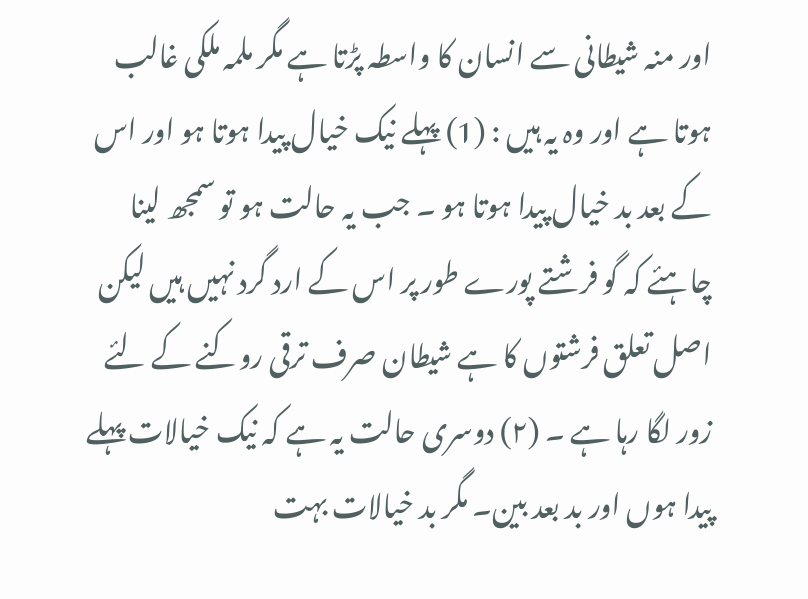اور منہ شیطانی سے انسان کا واسطہ پڑتا ہے مگر ملمہ ملکی غالب ہوتا ہے اور وہ یہ ہیں : (1) پہلے نیک خیال پیدا ہوتا ہو اور اس کے بعد بد خیال پیدا ہوتا ہو ۔ جب یہ حالت ہو تو سمجھ لینا چاہئے کہ گو فرشتے پورے طور پر اس کے ارد گرد نہیں ہیں لیکن اصل تعلق فرشتوں کا ہے شیطان صرف ترقی روکنے کے لئے زور لگا رہا ہے ۔ (۲) دوسری حالت یہ ہے کہ نیک خیالات پہلے پیدا ہوں اور بد بعد بین۔ مگر بد خیالات بہت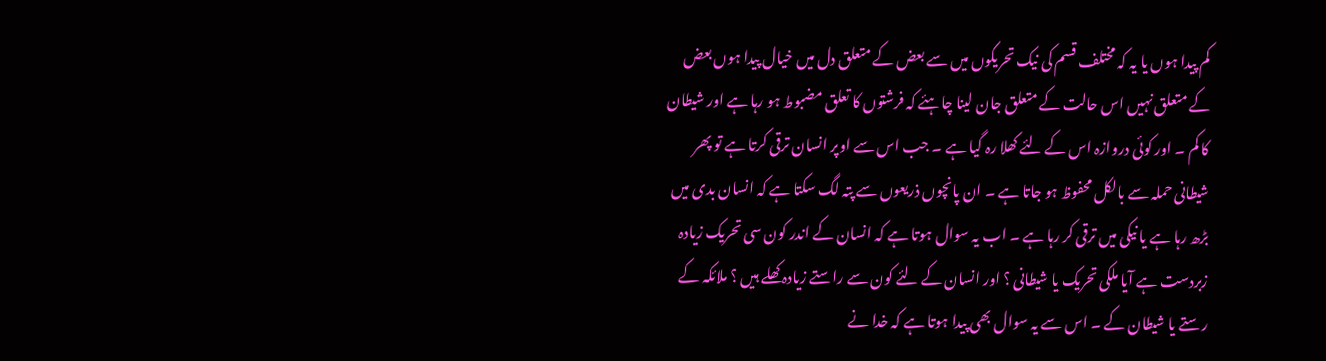کم پیدا ہوں یا یہ کہ مختلف قسم کی نیک تحریکوں میں سے بعض کے متعلق دل میں خیال پیدا ہوں بعض کے متعلق نہیں اس حالت کے متعلق جان لینا چاہئے کہ فرشتوں کا تعلق مضبوط ہو رہا ہے اور شیطان کا کم ۔ اور کوئی دروازہ اس کے لئے کھلا رہ گیا ہے ۔ جب اس سے اوپر انسان ترقی کرتا ہے تو پھر شیطانی حملہ سے بالکل محفوظ ہو جاتا ہے ۔ ان پانچوں ذریعوں سے پتہ لگ سکتا ہے کہ انسان بدی میں بڑھ رہا ہے یا نیکی میں ترقی کر رہا ہے ۔ اب یہ سوال ہوتا ہے کہ انسان کے اندر کون سی تحریک زیادہ زبردست ہے آیا ملکی تحریک یا شیطانی ؟ اور انسان کے لئے کون سے راستے زیادہ کھلے ہیں ؟ ملائکہ کے رستے یا شیطان کے ۔ اس سے یہ سوال بھی پیدا ہوتا ہے کہ خدا نے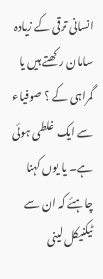انسانی ترقی کے زیادہ سامان رکھتے ہیں یا گمراہی کے ؟ صوفیاء سے ایک غلطی ہوئی ہے۔ یا یوں کہنا چاہئے کہ ان سے ٹیکنیکل لینی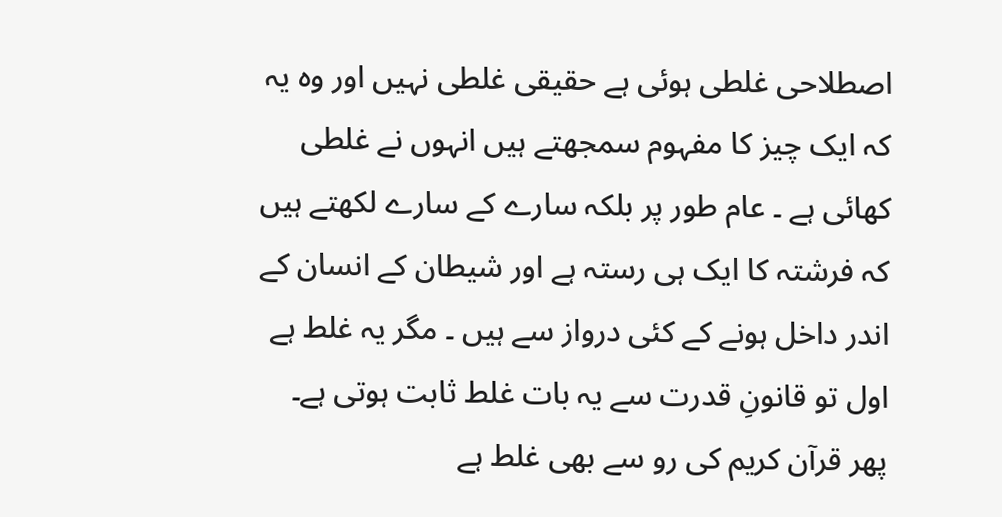اصطلاحی غلطی ہوئی ہے حقیقی غلطی نہیں اور وہ یہ کہ ایک چیز کا مفہوم سمجھتے ہیں انہوں نے غلطی کھائی ہے ۔ عام طور پر بلکہ سارے کے سارے لکھتے ہیں کہ فرشتہ کا ایک ہی رستہ ہے اور شیطان کے انسان کے اندر داخل ہونے کے کئی درواز سے ہیں ۔ مگر یہ غلط ہے اول تو قانونِ قدرت سے یہ بات غلط ثابت ہوتی ہے۔ پھر قرآن کریم کی رو سے بھی غلط ہے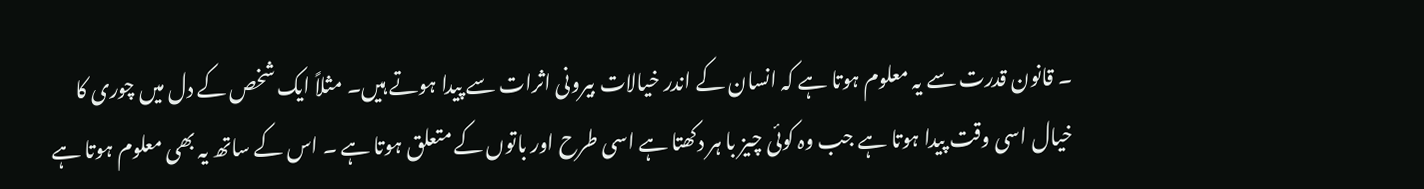۔ قانون قدرت سے یہ معلوم ہوتا ہے کہ انسان کے اندر خیالات بیرونی اثرات سے پیدا ہوتے ہیں۔ مثلاً ایک شخص کے دل میں چوری کا خیال اسی وقت پیدا ہوتا ہے جب وہ کوئی چیز با ہر دکھتا ہے اسی طرح اور باتوں کے متعلق ہوتا ہے ۔ اس کے ساتھ یہ بھی معلوم ہوتا ہے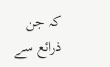کہ جن ذرائع سے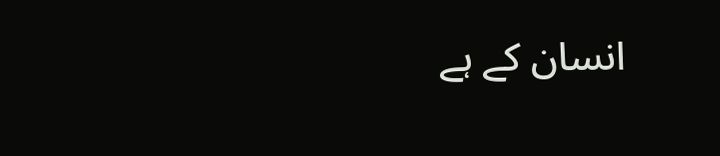انسان کے ہے